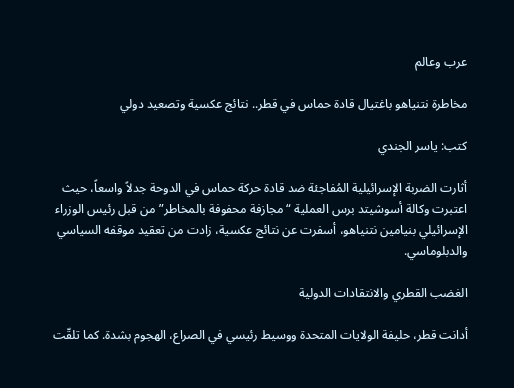عرب وعالم

مخاطرة نتنياهو باغتيال قادة حماس في قطر.. نتائج عكسية وتصعيد دولي

كتب: ياسر الجندي

أثارت الضربة الإسرائيلية المُفاجئة ضد قادة حركة حماس في الدوحة جدلاً واسعاً، حيث اعتبرت وكالة أسوشيتد برس العملية “مجازفة محفوفة بالمخاطر” من قبل رئيس الوزراء الإسرائيلي بنيامين نتنياهو، أسفرت عن نتائج عكسية، زادت من تعقيد موقفه السياسي والدبلوماسي.

الغضب القطري والانتقادات الدولية

أدانت قطر، حليفة الولايات المتحدة ووسيط رئيسي في الصراع، الهجوم بشدة. كما تلقّت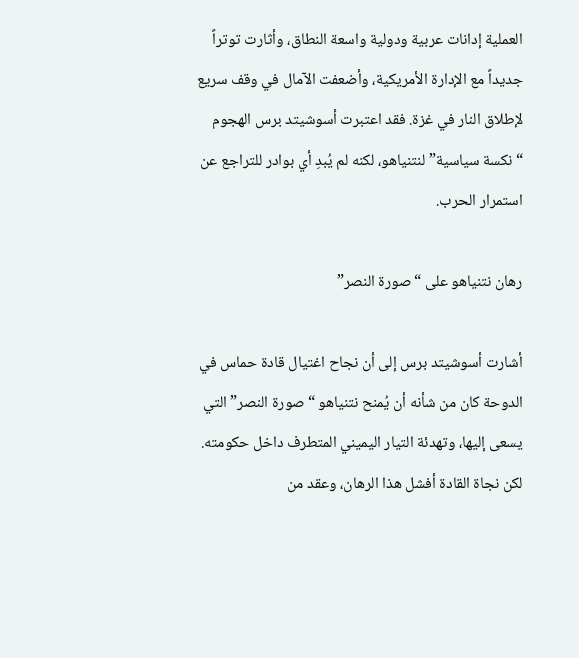العملية إدانات عربية ودولية واسعة النطاق، وأثارت توتراً جديداً مع الإدارة الأمريكية، وأضعفت الآمال في وقف سريع لإطلاق النار في غزة. فقد اعتبرت أسوشيتد برس الهجوم “نكسة سياسية” لنتنياهو، لكنه لم يُبدِ أي بوادر للتراجع عن استمرار الحرب.

رهان نتنياهو على “صورة النصر”

أشارت أسوشيتد برس إلى أن نجاح اغتيال قادة حماس في الدوحة كان من شأنه أن يُمنح نتنياهو “صورة النصر” التي يسعى إليها، وتهدئة التيار اليميني المتطرف داخل حكومته. لكن نجاة القادة أفشل هذا الرهان، وعقد من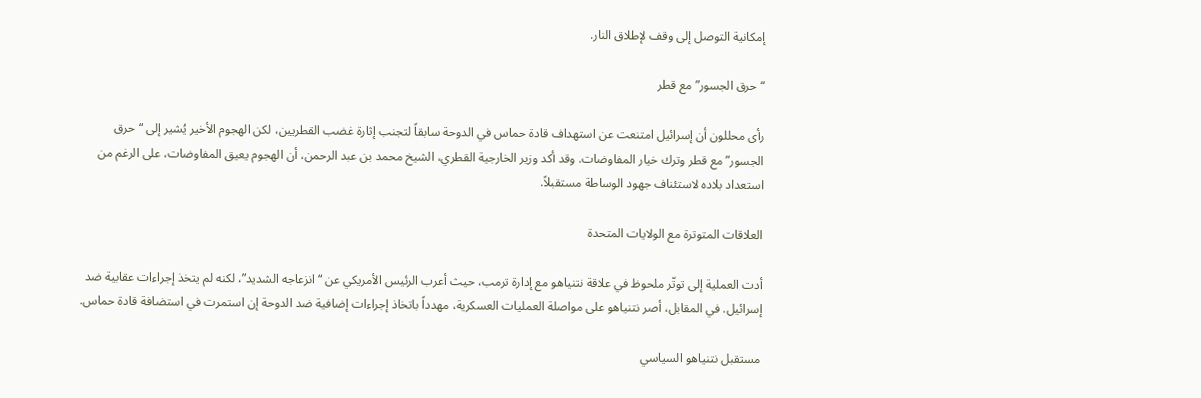إمكانية التوصل إلى وقف لإطلاق النار.

“حرق الجسور” مع قطر

رأى محللون أن إسرائيل امتنعت عن استهداف قادة حماس في الدوحة سابقاً لتجنب إثارة غضب القطريين، لكن الهجوم الأخير يُشير إلى “حرق الجسور” مع قطر وترك خيار المفاوضات. وقد أكد وزير الخارجية القطري، الشيخ محمد بن عبد الرحمن، أن الهجوم يعيق المفاوضات، على الرغم من استعداد بلاده لاستئناف جهود الوساطة مستقبلاً.

العلاقات المتوترة مع الولايات المتحدة

أدت العملية إلى توتّر ملحوظ في علاقة نتنياهو مع إدارة ترمب، حيث أعرب الرئيس الأمريكي عن “انزعاجه الشديد”، لكنه لم يتخذ إجراءات عقابية ضد إسرائيل. في المقابل، أصر نتنياهو على مواصلة العمليات العسكرية، مهدداً باتخاذ إجراءات إضافية ضد الدوحة إن استمرت في استضافة قادة حماس.

مستقبل نتنياهو السياسي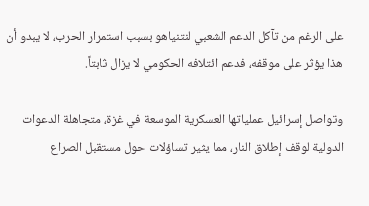على الرغم من تآكل الدعم الشعبي لنتنياهو بسبب استمرار الحرب، لا يبدو أن هذا يؤثر على موقفه، فدعم ائتلافه الحكومي لا يزال ثابتاً.

وتواصل إسرائيل عملياتها العسكرية الموسعة في غزة، متجاهلة الدعوات الدولية لوقف إطلاق النار، مما يثير تساؤلات حول مستقبل الصراع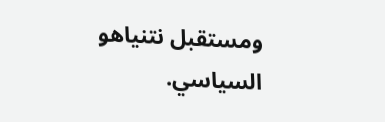ومستقبل نتنياهو السياسي.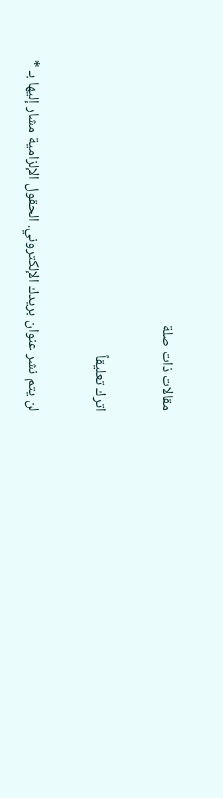مقالات ذات صلة

اترك تعليقاً

لن يتم نشر عنوان بريدك الإلكتروني. الحقول الإلزامية مشار إليها بـ *